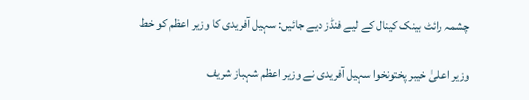چشمہ رائٹ بینک کینال کے لیے فنڈز دیے جائیں: سہیل آفریدی کا وزیر اعظم کو خط

وزیر اعلیٰ خیبر پختونخوا سہیل آفریدی نے وزیر اعظم شہباز شریف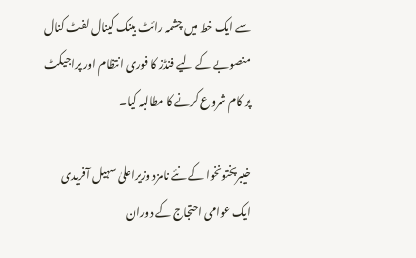سے ایک خط میں چشمہ رائٹ بینک کینال لفٹ کنال منصوبے کے لیے فنڈز کا فوری انتظام اور پراجیکٹ پر کام شروع کرنے کا مطالبہ کیا۔

خیبرپختونخوا کے نئے نامزد وزیراعلیٰ سہیل آفریدی ایک عوامی احتجاج کے دوران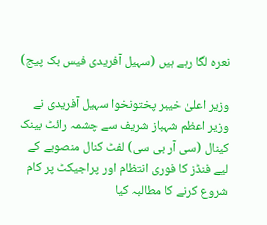نعرہ لگا رہے ہیں (سہیل آفریدی فیس بک پیج)

وزیر اعلیٰ خیبر پختونخوا سہیل آفریدی نے وزیر اعظم شہباز شریف سے چشمہ رائٹ بینک کینال (سی آر بی سی) لفٹ کنال منصوبے کے لیے فنڈز کا فوری انتظام اور پراجیکٹ پر کام شروع کرنے کا مطالبہ کیا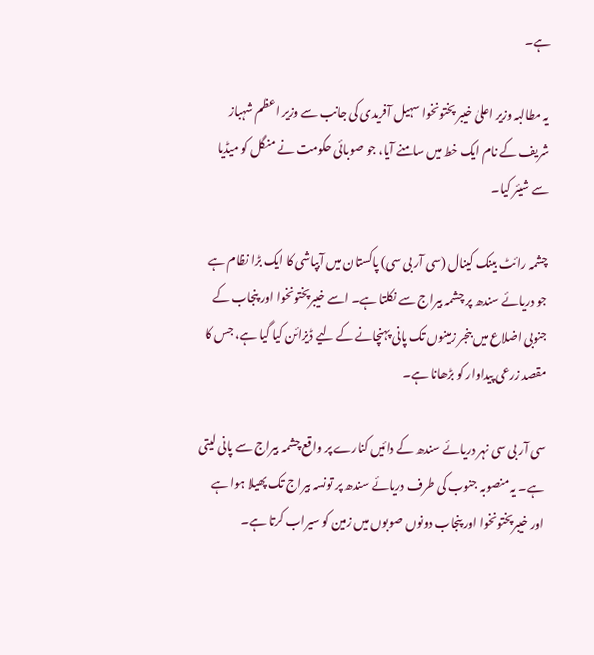ہے۔

یہ مطالبہ وزیر اعلیٰ خیبر پختونخوا سہیل آفریدی کی جانب سے وزیر اعظم شہباز شریف کے نام ایک خط میں سامنے آیا، جو صوبائی حکومت نے منگل کو میڈیا سے شیئر کیا۔

چشمہ رائٹ بینک کینال (سی آر بی سی) پاکستان میں آبپاشی کا ایک بڑا نظام ہے جو دریائے سندھ پر چشمہ بیراج سے نکلتا ہے۔ اسے خیبرپختونخوا اور پنجاب کے جنوبی اضلاع میں بنجر زمینوں تک پانی پہنچانے کے لیے ڈیزائن کیا گیا ہے، جس کا مقصد زرعی پیداوار کو بڑھانا ہے۔

سی آر بی سی نہر دریائے سندھ کے دائیں کنارے پر واقع چشمہ بیراج سے پانی لیتی ہے۔ یہ منصوبہ جنوب کی طرف دریائے سندھ پر تونسہ بیراج تک پھیلا ہوا ہے اور خیبرپختونخوا اور پنجاب دونوں صوبوں میں زمین کو سیراب کرتا ہے۔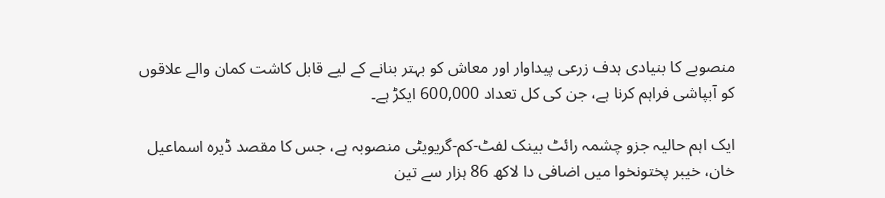منصوبے کا بنیادی ہدف زرعی پیداوار اور معاش کو بہتر بنانے کے لیے قابل کاشت کمان والے علاقوں کو آبپاشی فراہم کرنا ہے، جن کی کل تعداد 600,000 ایکڑ ہے۔

ایک اہم حالیہ جزو چشمہ رائٹ بینک لفٹ-کم-گریویٹی منصوبہ ہے، جس کا مقصد ڈیرہ اسماعیل خان، خیبر پختونخوا میں اضافی دا لاکھ 86 ہزار سے تین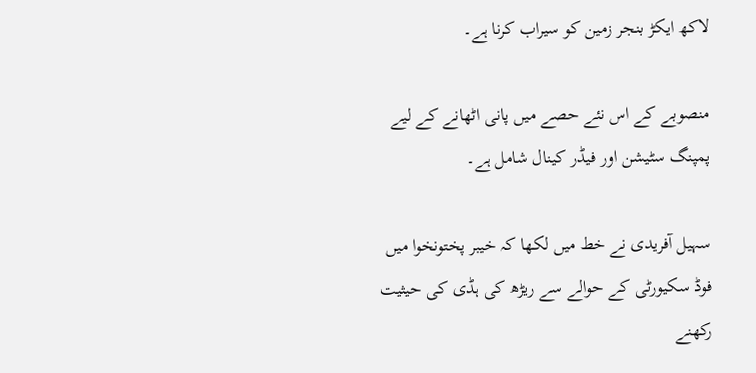لاکھ ایکڑ بنجر زمین کو سیراب کرنا ہے۔

منصوبے کے اس نئے حصے میں پانی اٹھانے کے لیے پمپنگ سٹیشن اور فیڈر کینال شامل ہے۔

سہیل آفریدی نے خط میں لکھا کہ خیبر پختونخوا میں فوڈ سکیورٹی کے حوالے سے ریڑھ کی ہڈی کی حیثیت رکھنے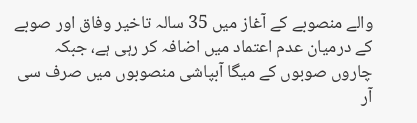والے منصوبے کے آغاز میں 35 سالہ تاخیر وفاق اور صوبے کے درمیان عدم اعتماد میں اضافہ کر رہی ہے، جبکہ چاروں صوبوں کے میگا آبپاشی منصوبوں میں صرف سی آر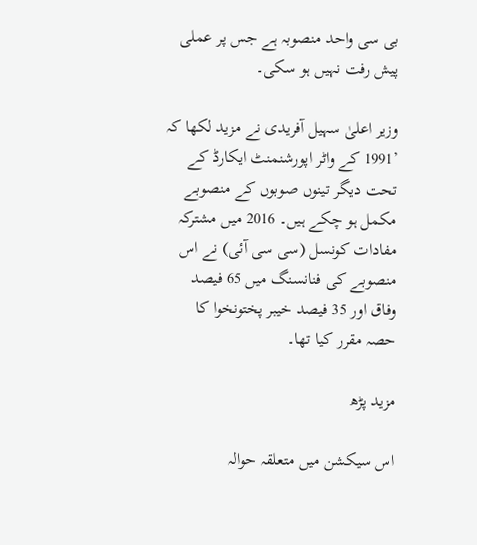بی سی واحد منصوبہ ہے جس پر عملی پیش رفت نہیں ہو سکی۔

وزیر اعلیٰ سہیل آفریدی نے مزید لکھا کہ ’1991 کے واٹر اپورشنمنٹ ایکارڈ کے تحت دیگر تینوں صوبوں کے منصوبے مکمل ہو چکے ہیں۔ 2016 میں مشترکہ مفادات کونسل (سی سی آئی) نے اس منصوبے کی فنانسنگ میں 65 فیصد وفاق اور 35 فیصد خیبر پختونخوا کا حصہ مقرر کیا تھا۔

مزید پڑھ

اس سیکشن میں متعلقہ حوالہ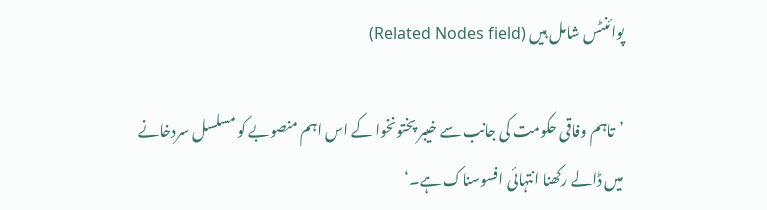پوائنٹس شامل ہیں (Related Nodes field)

’تاہم وفاقی حکومت کی جانب سے خیبر پختونخوا کے اس اہم منصوبے کو مسلسل سردخانے میں ڈالے رکھنا انتہائی افسوسناک ہے۔‘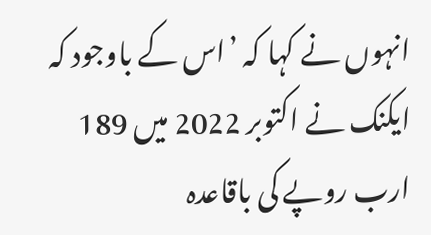انہوں نے کہا کہ ’اس کے باوجود کہ ایکنک نے اکتوبر 2022 میں 189 ارب روپے کی باقاعدہ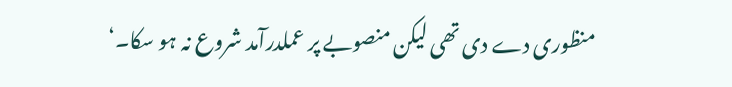منظوری دے دی تھی لیکن منصوبے پر عملدرآمد شروع نہ ہو سکا۔‘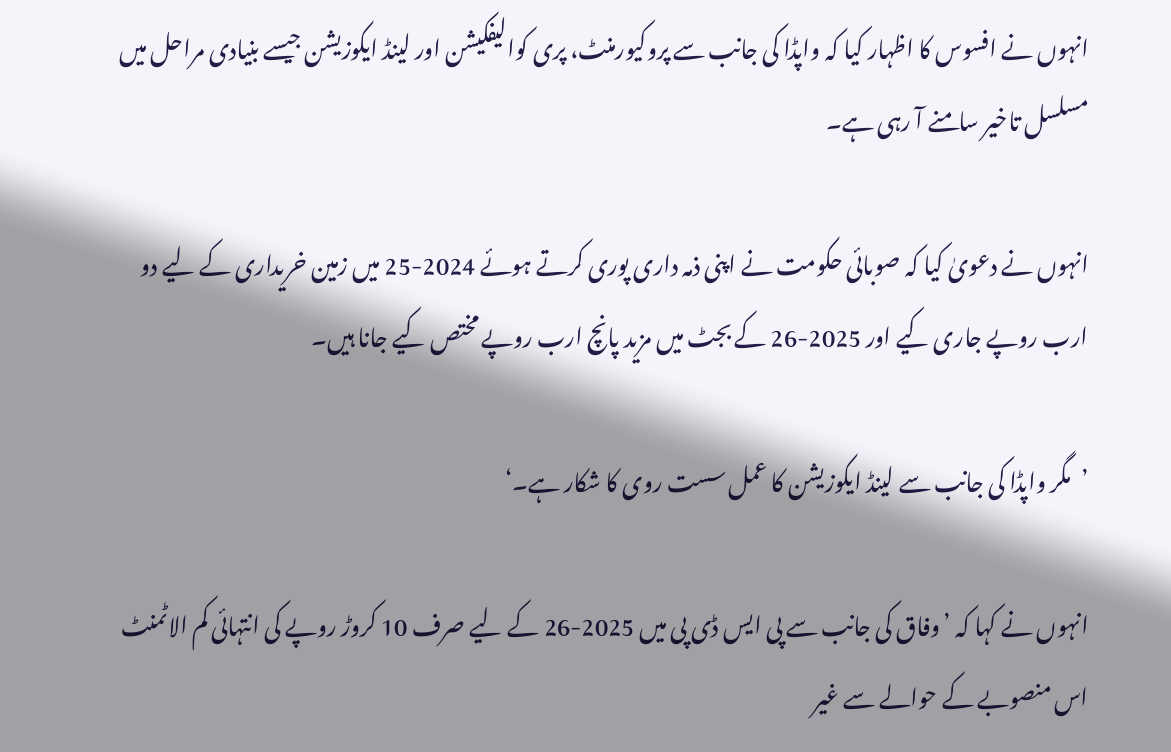انہوں نے افسوس کا اظہار کیا کہ واپڈا کی جانب سے پروکیورمنٹ، پری کوالیفکیشن اور لینڈ ایکوزیشن جیسے بنیادی مراحل میں مسلسل تاخیر سامنے آ رہی ہے۔

انہوں نے دعویٰ کیا کہ صوبائی حکومت نے اپنی ذمہ داری پوری کرتے ہوئے 2024-25 میں زمین خریداری کے لیے دو ارب روپے جاری کیے اور 2025-26 کے بجٹ میں مزید پانچ ارب روپے مختص کیے جانا ہیں۔

’مگر واپڈا کی جانب سے لینڈ ایکوزیشن کا عمل سست روی کا شکار ہے۔‘

انہوں نے کہا کہ ’وفاق کی جانب سے پی ایس ڈی پی میں 2025-26 کے لیے صرف 10 کروڑ روپے کی انتہائی کم الاٹمنٹ اس منصوبے کے حوالے سے غیر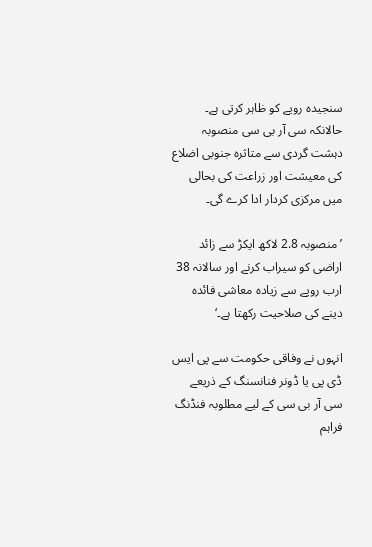سنجیدہ رویے کو ظاہر کرتی ہے۔ حالانکہ سی آر بی سی منصوبہ دہشت گردی سے متاثرہ جنوبی اضلاع کی معیشت اور زراعت کی بحالی میں مرکزی کردار ادا کرے گی۔

’منصوبہ 2.8 لاکھ ایکڑ سے زائد اراضی کو سیراب کرنے اور سالانہ 38 ارب روپے سے زیادہ معاشی فائدہ دینے کی صلاحیت رکھتا ہے۔‘

انہوں نے وفاقی حکومت سے پی ایس ڈی پی یا ڈونر فنانسنگ کے ذریعے سی آر بی سی کے لیے مطلوبہ فنڈنگ فراہم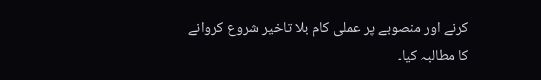کرنے اور منصوبے پر عملی کام بلا تاخیر شروع کروانے کا مطالبہ کیا۔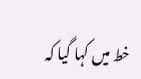خط میں کہا گیا کہ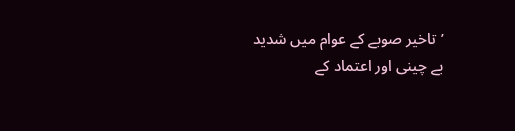’تاخیر صوبے کے عوام میں شدید بے چینی اور اعتماد کے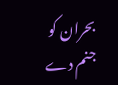بحران کو جنم دے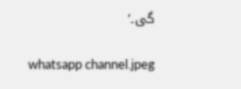گی۔‘

whatsapp channel.jpeg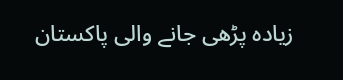زیادہ پڑھی جانے والی پاکستان